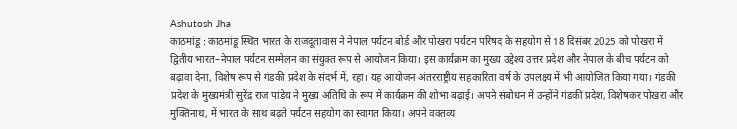Ashutosh Jha
काठमांडू : काठमांडू स्थित भारत के राजदूतावास ने नेपाल पर्यटन बोर्ड और पोखरा पर्यटन परिषद के सहयोग से 18 दिसंबर 2025 को पोखरा में द्वितीय भारत–नेपाल पर्यटन सम्मेलन का संयुक्त रूप से आयोजन किया। इस कार्यक्रम का मुख्य उद्देश्य उत्तर प्रदेश और नेपाल के बीच पर्यटन को बढ़ावा देना, विशेष रूप से गंडकी प्रदेश के संदर्भ में, रहा। यह आयोजन अंतरराष्ट्रीय सहकारिता वर्ष के उपलक्ष्य में भी आयोजित किया गया। गंडकी प्रदेश के मुख्यमंत्री सुरेंद्र राज पांडेय ने मुख्य अतिथि के रूप में कार्यक्रम की शोभा बढ़ाई। अपने संबोधन में उन्होंने गंडकी प्रदेश, विशेषकर पोखरा और मुक्तिनाथ, में भारत के साथ बढ़ते पर्यटन सहयोग का स्वागत किया। अपने वक्तव्य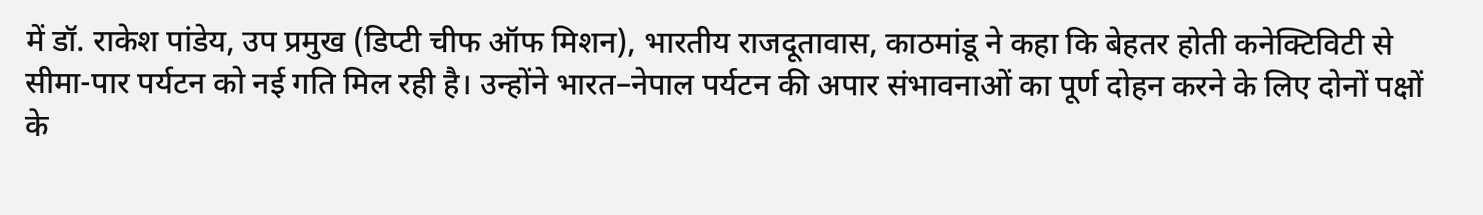में डॉ. राकेश पांडेय, उप प्रमुख (डिप्टी चीफ ऑफ मिशन), भारतीय राजदूतावास, काठमांडू ने कहा कि बेहतर होती कनेक्टिविटी से सीमा-पार पर्यटन को नई गति मिल रही है। उन्होंने भारत–नेपाल पर्यटन की अपार संभावनाओं का पूर्ण दोहन करने के लिए दोनों पक्षों के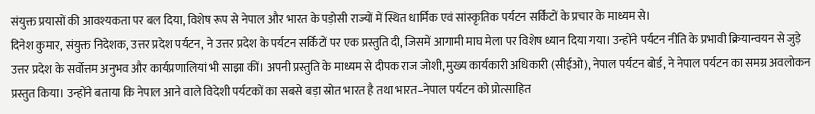संयुक्त प्रयासों की आवश्यकता पर बल दिया, विशेष रूप से नेपाल और भारत के पड़ोसी राज्यों में स्थित धार्मिक एवं सांस्कृतिक पर्यटन सर्किटों के प्रचार के माध्यम से।
दिनेश कुमार, संयुक्त निदेशक, उत्तर प्रदेश पर्यटन, ने उत्तर प्रदेश के पर्यटन सर्किटों पर एक प्रस्तुति दी, जिसमें आगामी माघ मेला पर विशेष ध्यान दिया गया। उन्होंने पर्यटन नीति के प्रभावी क्रियान्वयन से जुड़े उत्तर प्रदेश के सर्वोत्तम अनुभव और कार्यप्रणालियां भी साझा कीं। अपनी प्रस्तुति के माध्यम से दीपक राज जोशी, मुख्य कार्यकारी अधिकारी (सीईओ), नेपाल पर्यटन बोर्ड, ने नेपाल पर्यटन का समग्र अवलोकन प्रस्तुत किया। उन्होंने बताया कि नेपाल आने वाले विदेशी पर्यटकों का सबसे बड़ा स्रोत भारत है तथा भारत–नेपाल पर्यटन को प्रोत्साहित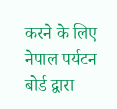करने के लिए नेपाल पर्यटन बोर्ड द्वारा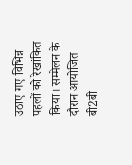उठाए गए विभिन्न पहलों को रेखांकित किया। सम्मेलन के दौरान आयोजित बी2बी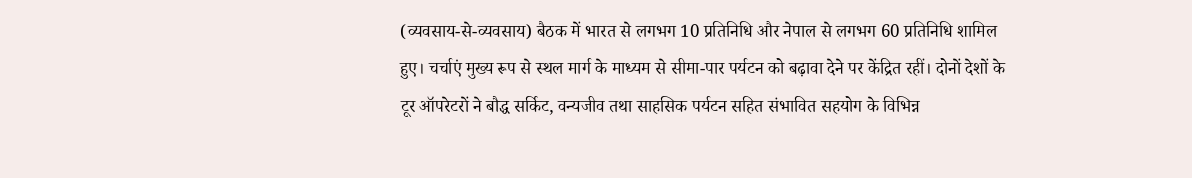(व्यवसाय-से-व्यवसाय) बैठक में भारत से लगभग 10 प्रतिनिधि और नेपाल से लगभग 60 प्रतिनिधि शामिल हुए। चर्चाएं मुख्य रूप से स्थल मार्ग के माध्यम से सीमा-पार पर्यटन को बढ़ावा देने पर केंद्रित रहीं। दोनों देशों के टूर ऑपरेटरों ने बौद्ध सर्किट, वन्यजीव तथा साहसिक पर्यटन सहित संभावित सहयोग के विभिन्न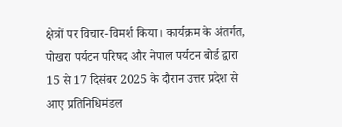क्षेत्रों पर विचार-विमर्श किया। कार्यक्रम के अंतर्गत, पोखरा पर्यटन परिषद और नेपाल पर्यटन बोर्ड द्वारा 15 से 17 दिसंबर 2025 के दौरान उत्तर प्रदेश से आए प्रतिनिधिमंडल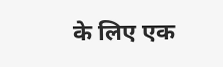के लिए एक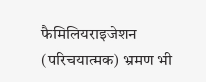फैमिलियराइजेशन (परिचयात्मक) भ्रमण भी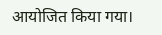आयोजित किया गया।